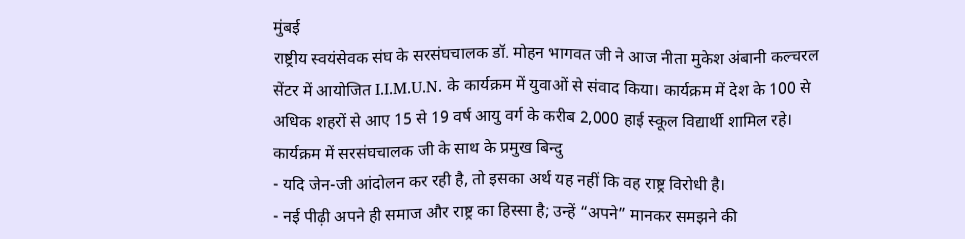मुंबई
राष्ट्रीय स्वयंसेवक संघ के सरसंघचालक डॉ. मोहन भागवत जी ने आज नीता मुकेश अंबानी कल्चरल सेंटर में आयोजित I.I.M.U.N. के कार्यक्रम में युवाओं से संवाद किया। कार्यक्रम में देश के 100 से अधिक शहरों से आए 15 से 19 वर्ष आयु वर्ग के करीब 2,000 हाई स्कूल विद्यार्थी शामिल रहे।
कार्यक्रम में सरसंघचालक जी के साथ के प्रमुख बिन्दु
- यदि जेन-जी आंदोलन कर रही है, तो इसका अर्थ यह नहीं कि वह राष्ट्र विरोधी है।
- नई पीढ़ी अपने ही समाज और राष्ट्र का हिस्सा है; उन्हें “अपने” मानकर समझने की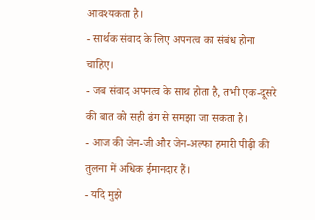आवश्यकता है।
- सार्थक संवाद के लिए अपनत्व का संबंध होना चाहिए।
- जब संवाद अपनत्व के साथ होता है, तभी एक-दूसरे की बात को सही ढंग से समझा जा सकता है।
- आज की जेन-जी और जेन-अल्फा हमारी पीढ़ी की तुलना में अधिक ईमानदार हैं।
- यदि मुझे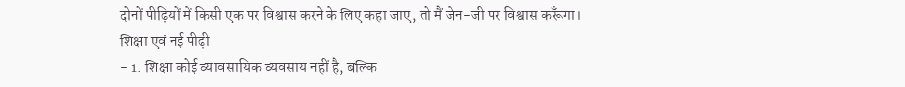दोनों पीढ़ियों में किसी एक पर विश्वास करने के लिए कहा जाए, तो मैं जेन-जी पर विश्वास करूँगा।
शिक्षा एवं नई पीढ़ी
- 1. शिक्षा कोई व्यावसायिक व्यवसाय नहीं है, बल्कि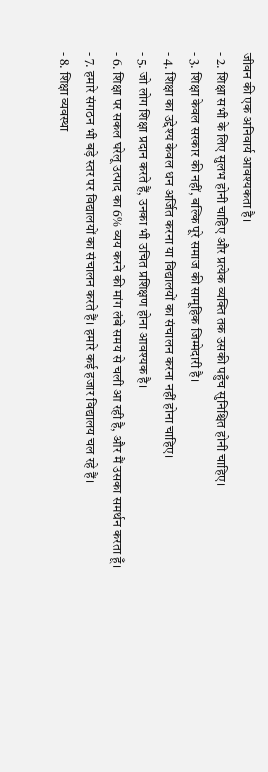जीवन की एक अनिवार्य आवश्यकता है।
- 2. शिक्षा सभी के लिए सुलभ होनी चाहिए और प्रत्येक व्यक्ति तक उसकी पहुँच सुनिश्चित होनी चाहिए।
- 3. शिक्षा केवल सरकार की नहीं, बल्कि पूरे समाज की सामूहिक जिम्मेदारी है।
- 4. शिक्षा का उद्देश्य केवल धन अर्जित करना या विद्यालयों का संचालन करना नहीं होना चाहिए।
- 5. जो लोग शिक्षा प्रदान करते हैं, उनका भी उचित प्रशिक्षण होना आवश्यक है।
- 6. शिक्षा पर सकल घरेलू उत्पाद का 6% व्यय करने की मांग लंबे समय से चली आ रही है, और मैं उसका समर्थन करता हूँ।
- 7. हमारे संगठन भी बड़े स्तर पर विद्यालयों का संचालन करते हैं। हमारे कई हजार विद्यालय चल रहे हैं।
- 8. शिक्षा व्यवस्था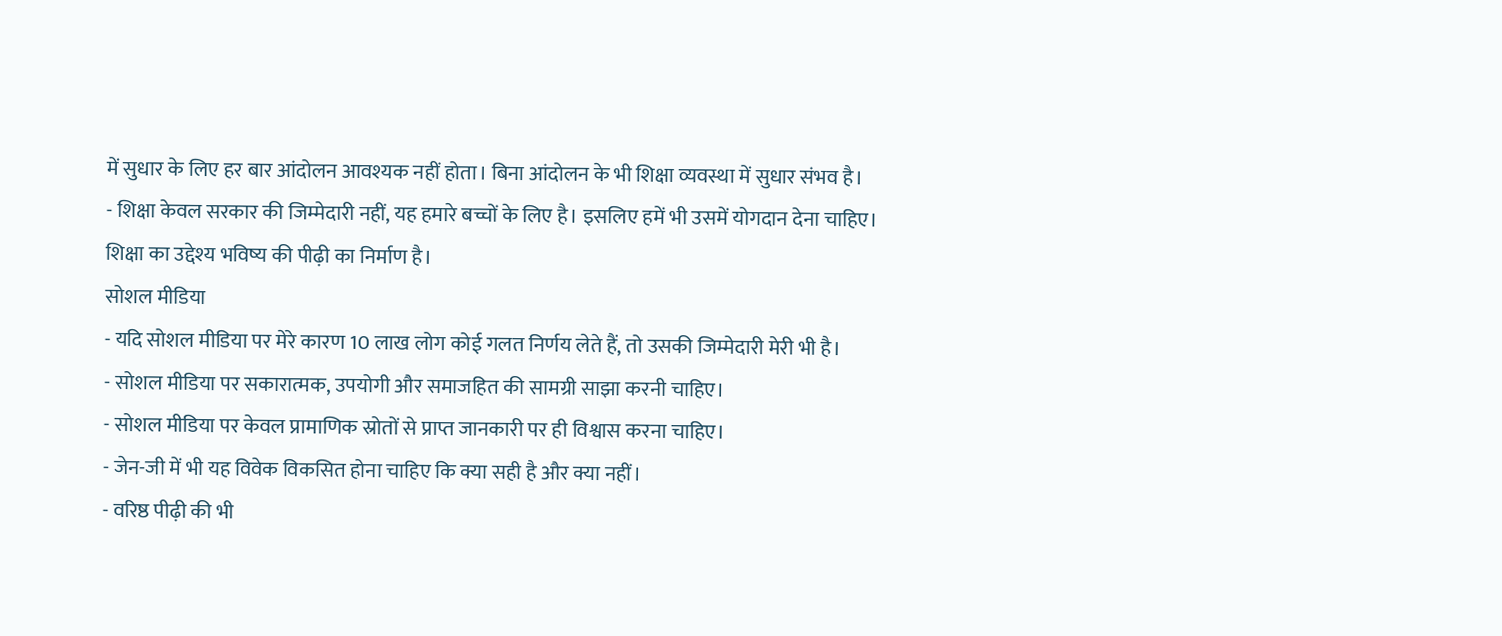में सुधार के लिए हर बार आंदोलन आवश्यक नहीं होता। बिना आंदोलन के भी शिक्षा व्यवस्था में सुधार संभव है।
- शिक्षा केवल सरकार की जिम्मेदारी नहीं, यह हमारे बच्चों के लिए है। इसलिए हमें भी उसमें योगदान देना चाहिए। शिक्षा का उद्देश्य भविष्य की पीढ़ी का निर्माण है।
सोशल मीडिया
- यदि सोशल मीडिया पर मेरे कारण 10 लाख लोग कोई गलत निर्णय लेते हैं, तो उसकी जिम्मेदारी मेरी भी है।
- सोशल मीडिया पर सकारात्मक, उपयोगी और समाजहित की सामग्री साझा करनी चाहिए।
- सोशल मीडिया पर केवल प्रामाणिक स्रोतों से प्राप्त जानकारी पर ही विश्वास करना चाहिए।
- जेन-जी में भी यह विवेक विकसित होना चाहिए कि क्या सही है और क्या नहीं।
- वरिष्ठ पीढ़ी की भी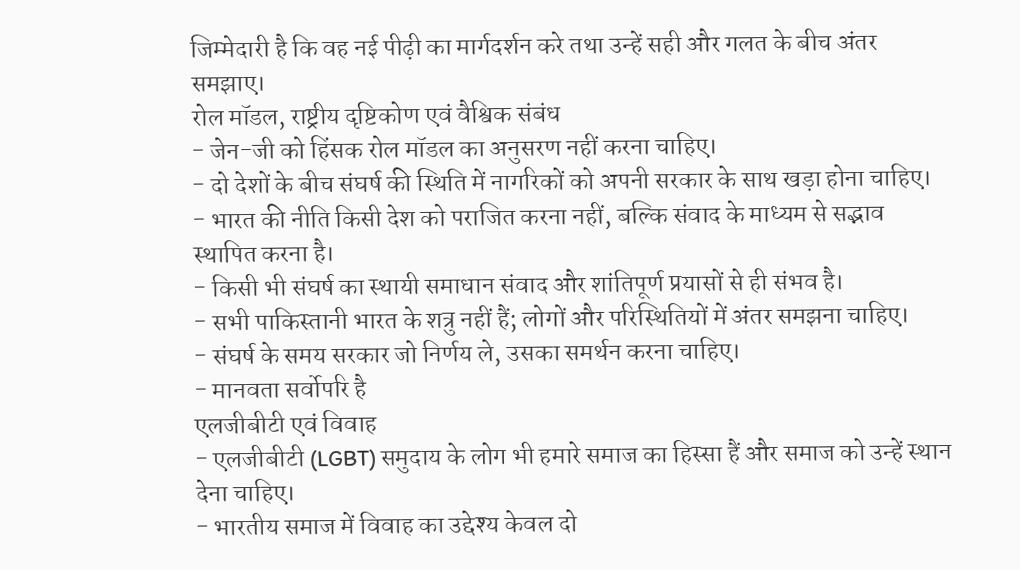जिम्मेदारी है कि वह नई पीढ़ी का मार्गदर्शन करे तथा उन्हें सही और गलत के बीच अंतर समझाए।
रोल मॉडल, राष्ट्रीय दृष्टिकोण एवं वैश्विक संबंध
- जेन-जी को हिंसक रोल मॉडल का अनुसरण नहीं करना चाहिए।
- दो देशों के बीच संघर्ष की स्थिति में नागरिकों को अपनी सरकार के साथ खड़ा होना चाहिए।
- भारत की नीति किसी देश को पराजित करना नहीं, बल्कि संवाद के माध्यम से सद्भाव स्थापित करना है।
- किसी भी संघर्ष का स्थायी समाधान संवाद और शांतिपूर्ण प्रयासों से ही संभव है।
- सभी पाकिस्तानी भारत के शत्रु नहीं हैं; लोगों और परिस्थितियों में अंतर समझना चाहिए।
- संघर्ष के समय सरकार जो निर्णय ले, उसका समर्थन करना चाहिए।
- मानवता सर्वोपरि है
एलजीबीटी एवं विवाह
- एलजीबीटी (LGBT) समुदाय के लोग भी हमारे समाज का हिस्सा हैं और समाज को उन्हें स्थान देना चाहिए।
- भारतीय समाज में विवाह का उद्देश्य केवल दो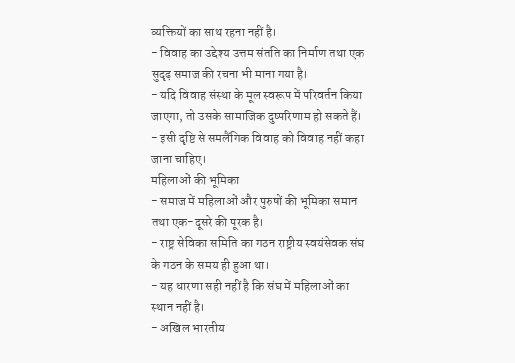व्यक्तियों का साथ रहना नहीं है।
- विवाह का उद्देश्य उत्तम संतति का निर्माण तथा एक सुदृढ़ समाज की रचना भी माना गया है।
- यदि विवाह संस्था के मूल स्वरूप में परिवर्तन किया जाएगा, तो उसके सामाजिक दुष्परिणाम हो सकते हैं।
- इसी दृष्टि से समलैंगिक विवाह को विवाह नहीं कहा जाना चाहिए।
महिलाओं की भूमिका
- समाज में महिलाओं और पुरुषों की भूमिका समान तथा एक-दूसरे की पूरक है।
- राष्ट्र सेविका समिति का गठन राष्ट्रीय स्वयंसेवक संघ के गठन के समय ही हुआ था।
- यह धारणा सही नहीं है कि संघ में महिलाओं का स्थान नहीं है।
- अखिल भारतीय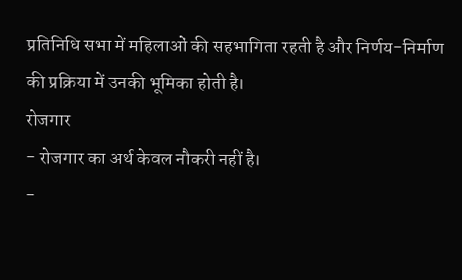प्रतिनिधि सभा में महिलाओं की सहभागिता रहती है और निर्णय-निर्माण की प्रक्रिया में उनकी भूमिका होती है।
रोजगार
- रोजगार का अर्थ केवल नौकरी नहीं है।
-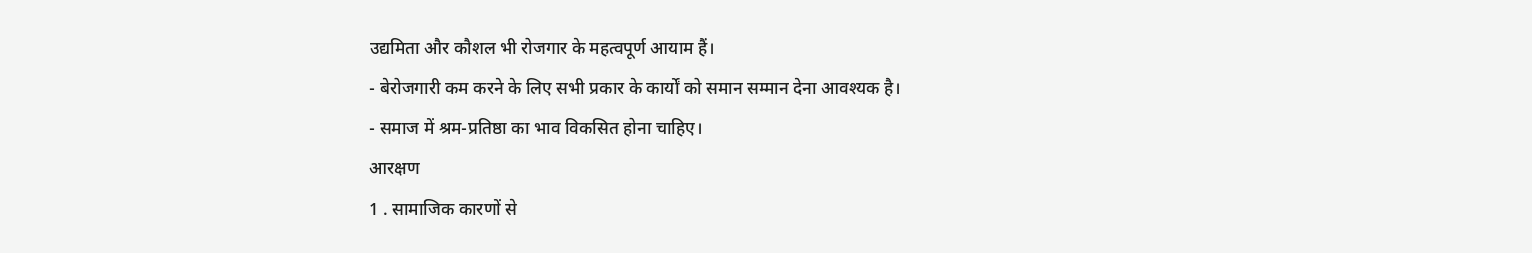उद्यमिता और कौशल भी रोजगार के महत्वपूर्ण आयाम हैं।
- बेरोजगारी कम करने के लिए सभी प्रकार के कार्यों को समान सम्मान देना आवश्यक है।
- समाज में श्रम-प्रतिष्ठा का भाव विकसित होना चाहिए।
आरक्षण
1 . सामाजिक कारणों से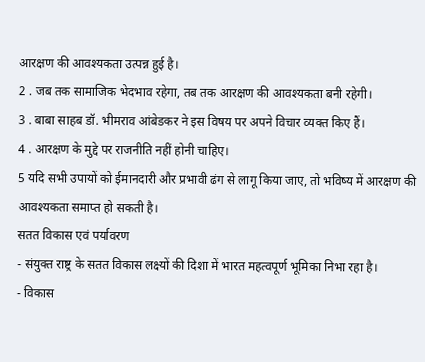आरक्षण की आवश्यकता उत्पन्न हुई है।
2 . जब तक सामाजिक भेदभाव रहेगा, तब तक आरक्षण की आवश्यकता बनी रहेगी।
3 . बाबा साहब डॉ. भीमराव आंबेडकर ने इस विषय पर अपने विचार व्यक्त किए हैं।
4 . आरक्षण के मुद्दे पर राजनीति नहीं होनी चाहिए।
5 यदि सभी उपायों को ईमानदारी और प्रभावी ढंग से लागू किया जाए, तो भविष्य में आरक्षण की आवश्यकता समाप्त हो सकती है।
सतत विकास एवं पर्यावरण
- संयुक्त राष्ट्र के सतत विकास लक्ष्यों की दिशा में भारत महत्वपूर्ण भूमिका निभा रहा है।
- विकास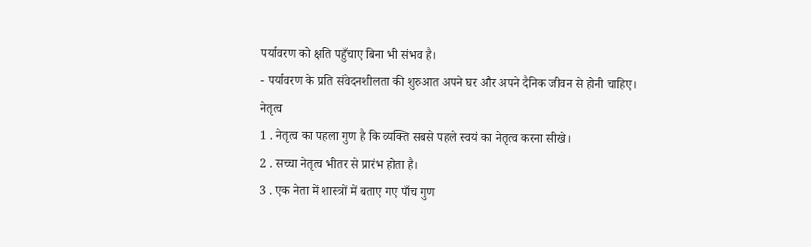पर्यावरण को क्षति पहुँचाए बिना भी संभव है।
- पर्यावरण के प्रति संवेदनशीलता की शुरुआत अपने घर और अपने दैनिक जीवन से होनी चाहिए।
नेतृत्व
1 . नेतृत्व का पहला गुण है कि व्यक्ति सबसे पहले स्वयं का नेतृत्व करना सीखे।
2 . सच्चा नेतृत्व भीतर से प्रारंभ होता है।
3 . एक नेता में शास्त्रों में बताए गए पाँच गुण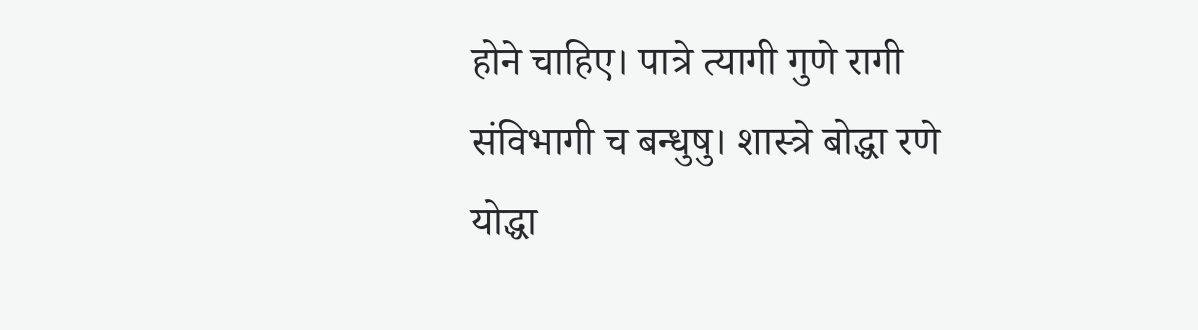होने चाहिए। पात्रे त्यागी गुणे रागी संविभागी च बन्धुषु। शास्त्रे बोद्धा रणे योद्धा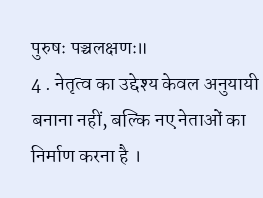पुरुषः पञ्चलक्षणः॥
4 . नेतृत्व का उद्देश्य केवल अनुयायी बनाना नहीं, बल्कि नए नेताओं का निर्माण करना है ।